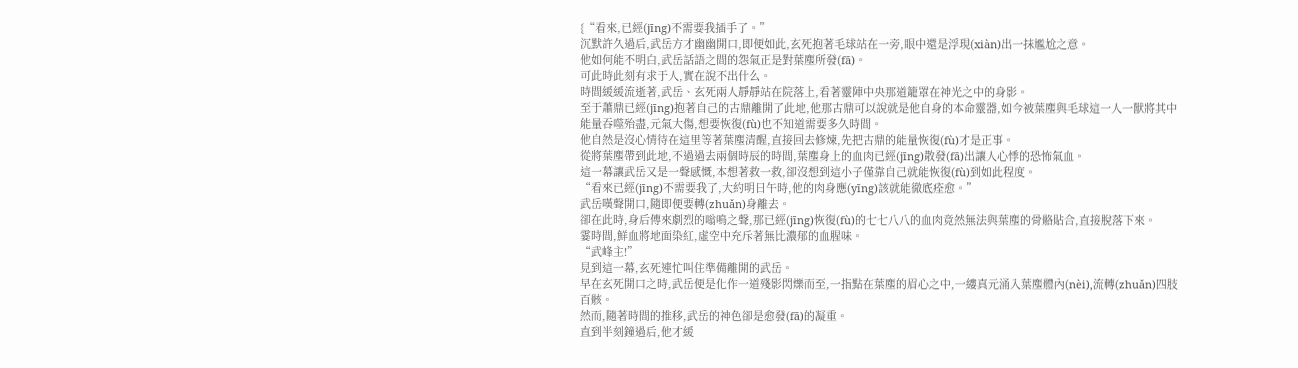{“看來,已經(jīng)不需要我插手了。”
沉默許久過后,武岳方才幽幽開口,即便如此,玄死抱著毛球站在一旁,眼中還是浮現(xiàn)出一抹尷尬之意。
他如何能不明白,武岳話語之間的怨氣正是對葉塵所發(fā)。
可此時此刻有求于人,實在說不出什么。
時間緩緩流逝著,武岳、玄死兩人靜靜站在院落上,看著靈陣中央那道籠罩在神光之中的身影。
至于蕭鼎已經(jīng)抱著自己的古鼎離開了此地,他那古鼎可以說就是他自身的本命靈器,如今被葉塵與毛球這一人一獸將其中能量吞噬殆盡,元氣大傷,想要恢復(fù)也不知道需要多久時間。
他自然是沒心情待在這里等著葉塵清醒,直接回去修煉,先把古鼎的能量恢復(fù)才是正事。
從將葉塵帶到此地,不過過去兩個時辰的時間,葉塵身上的血肉已經(jīng)散發(fā)出讓人心悸的恐怖氣血。
這一幕讓武岳又是一聲感慨,本想著救一救,卻沒想到這小子僅靠自己就能恢復(fù)到如此程度。
“看來已經(jīng)不需要我了,大約明日午時,他的肉身應(yīng)該就能徹底痊愈。”
武岳嘆聲開口,隨即便要轉(zhuǎn)身離去。
卻在此時,身后傳來劇烈的嗡鳴之聲,那已經(jīng)恢復(fù)的七七八八的血肉竟然無法與葉塵的骨骼貼合,直接脫落下來。
霎時間,鮮血將地面染紅,虛空中充斥著無比濃郁的血腥味。
“武峰主!”
見到這一幕,玄死連忙叫住準備離開的武岳。
早在玄死開口之時,武岳便是化作一道殘影閃爍而至,一指點在葉塵的眉心之中,一縷真元涌入葉塵體內(nèi),流轉(zhuǎn)四肢百骸。
然而,隨著時間的推移,武岳的神色卻是愈發(fā)的凝重。
直到半刻鐘過后,他才緩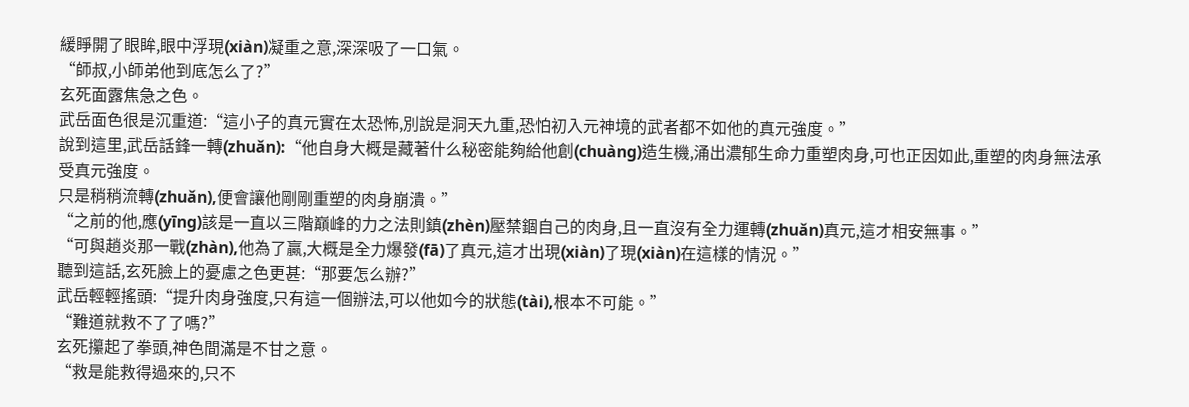緩睜開了眼眸,眼中浮現(xiàn)凝重之意,深深吸了一口氣。
“師叔,小師弟他到底怎么了?”
玄死面露焦急之色。
武岳面色很是沉重道:“這小子的真元實在太恐怖,別說是洞天九重,恐怕初入元神境的武者都不如他的真元強度。”
說到這里,武岳話鋒一轉(zhuǎn):“他自身大概是藏著什么秘密能夠給他創(chuàng)造生機,涌出濃郁生命力重塑肉身,可也正因如此,重塑的肉身無法承受真元強度。
只是稍稍流轉(zhuǎn),便會讓他剛剛重塑的肉身崩潰。”
“之前的他,應(yīng)該是一直以三階巔峰的力之法則鎮(zhèn)壓禁錮自己的肉身,且一直沒有全力運轉(zhuǎn)真元,這才相安無事。”
“可與趙炎那一戰(zhàn),他為了贏,大概是全力爆發(fā)了真元,這才出現(xiàn)了現(xiàn)在這樣的情況。”
聽到這話,玄死臉上的憂慮之色更甚:“那要怎么辦?”
武岳輕輕搖頭:“提升肉身強度,只有這一個辦法,可以他如今的狀態(tài),根本不可能。”
“難道就救不了了嗎?”
玄死攥起了拳頭,神色間滿是不甘之意。
“救是能救得過來的,只不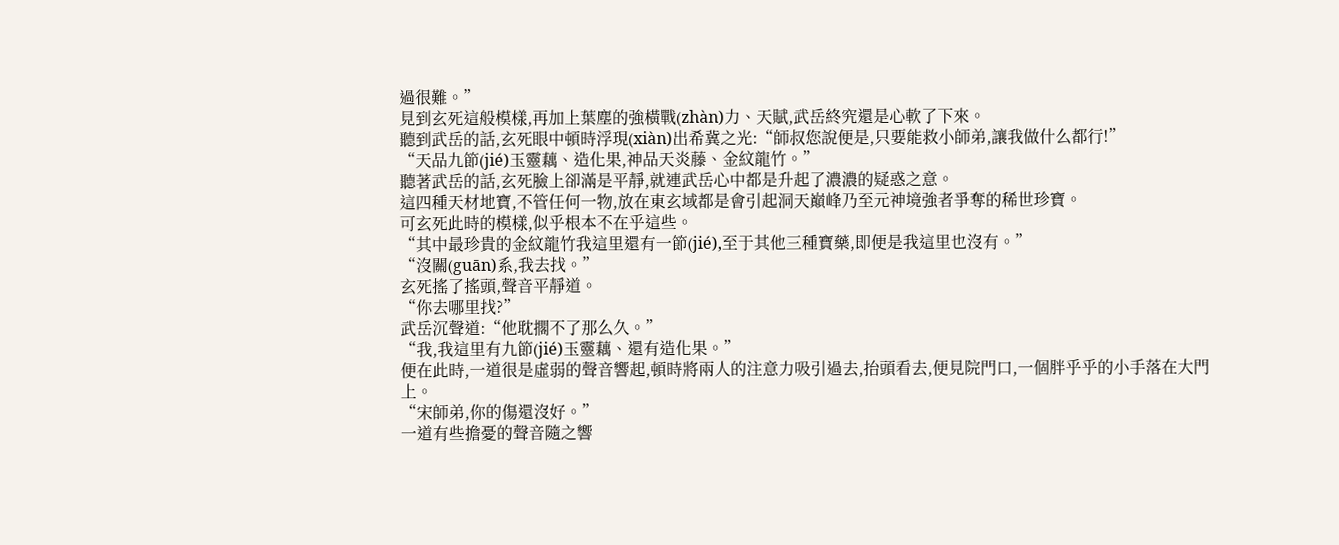過很難。”
見到玄死這般模樣,再加上葉塵的強橫戰(zhàn)力、天賦,武岳終究還是心軟了下來。
聽到武岳的話,玄死眼中頓時浮現(xiàn)出希冀之光:“師叔您說便是,只要能救小師弟,讓我做什么都行!”
“天品九節(jié)玉靈藕、造化果,神品天炎藤、金紋龍竹。”
聽著武岳的話,玄死臉上卻滿是平靜,就連武岳心中都是升起了濃濃的疑惑之意。
這四種天材地寶,不管任何一物,放在東玄域都是會引起洞天巔峰乃至元神境強者爭奪的稀世珍寶。
可玄死此時的模樣,似乎根本不在乎這些。
“其中最珍貴的金紋龍竹我這里還有一節(jié),至于其他三種寶藥,即便是我這里也沒有。”
“沒關(guān)系,我去找。”
玄死搖了搖頭,聲音平靜道。
“你去哪里找?”
武岳沉聲道:“他耽擱不了那么久。”
“我,我這里有九節(jié)玉靈藕、還有造化果。”
便在此時,一道很是虛弱的聲音響起,頓時將兩人的注意力吸引過去,抬頭看去,便見院門口,一個胖乎乎的小手落在大門上。
“宋師弟,你的傷還沒好。”
一道有些擔憂的聲音隨之響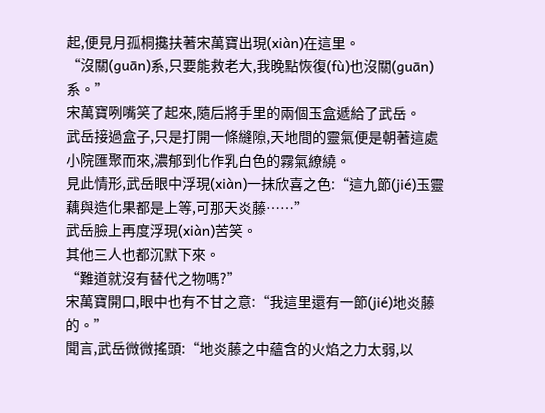起,便見月孤桐攙扶著宋萬寶出現(xiàn)在這里。
“沒關(guān)系,只要能救老大,我晚點恢復(fù)也沒關(guān)系。”
宋萬寶咧嘴笑了起來,隨后將手里的兩個玉盒遞給了武岳。
武岳接過盒子,只是打開一條縫隙,天地間的靈氣便是朝著這處小院匯聚而來,濃郁到化作乳白色的霧氣繚繞。
見此情形,武岳眼中浮現(xiàn)一抹欣喜之色:“這九節(jié)玉靈藕與造化果都是上等,可那天炎藤……”
武岳臉上再度浮現(xiàn)苦笑。
其他三人也都沉默下來。
“難道就沒有替代之物嗎?”
宋萬寶開口,眼中也有不甘之意:“我這里還有一節(jié)地炎藤的。”
聞言,武岳微微搖頭:“地炎藤之中蘊含的火焰之力太弱,以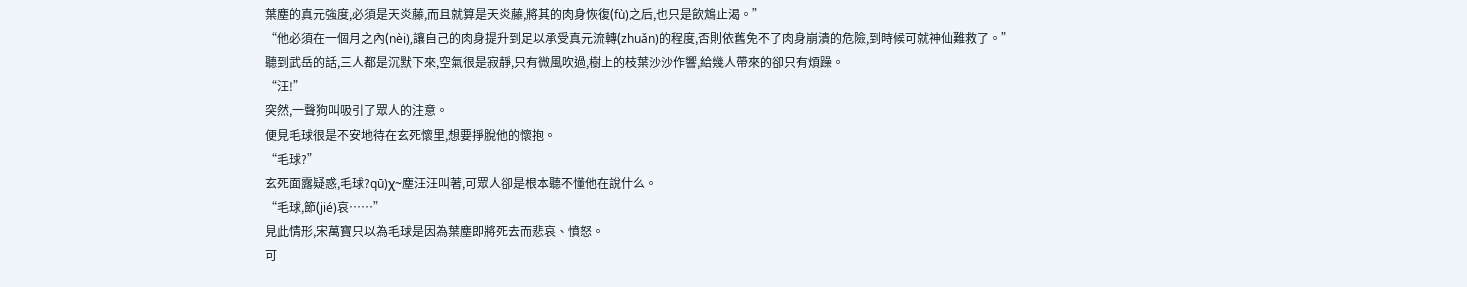葉塵的真元強度,必須是天炎藤,而且就算是天炎藤,將其的肉身恢復(fù)之后,也只是飲鴆止渴。”
“他必須在一個月之內(nèi),讓自己的肉身提升到足以承受真元流轉(zhuǎn)的程度,否則依舊免不了肉身崩潰的危險,到時候可就神仙難救了。”
聽到武岳的話,三人都是沉默下來,空氣很是寂靜,只有微風吹過,樹上的枝葉沙沙作響,給幾人帶來的卻只有煩躁。
“汪!”
突然,一聲狗叫吸引了眾人的注意。
便見毛球很是不安地待在玄死懷里,想要掙脫他的懷抱。
“毛球?”
玄死面露疑惑,毛球?qū)χ~塵汪汪叫著,可眾人卻是根本聽不懂他在說什么。
“毛球,節(jié)哀……”
見此情形,宋萬寶只以為毛球是因為葉塵即將死去而悲哀、憤怒。
可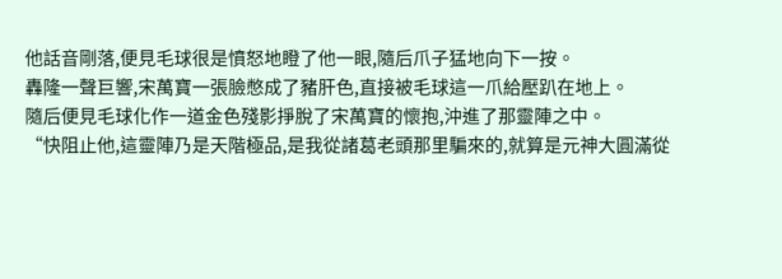他話音剛落,便見毛球很是憤怒地瞪了他一眼,隨后爪子猛地向下一按。
轟隆一聲巨響,宋萬寶一張臉憋成了豬肝色,直接被毛球這一爪給壓趴在地上。
隨后便見毛球化作一道金色殘影掙脫了宋萬寶的懷抱,沖進了那靈陣之中。
“快阻止他,這靈陣乃是天階極品,是我從諸葛老頭那里騙來的,就算是元神大圓滿從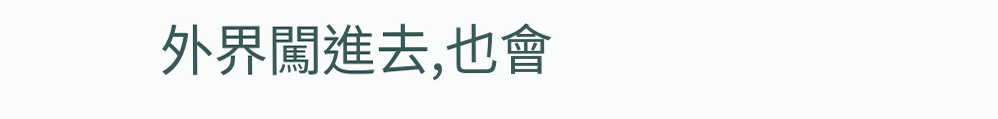外界闖進去,也會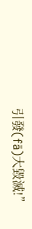引發(fā)大毀滅!”